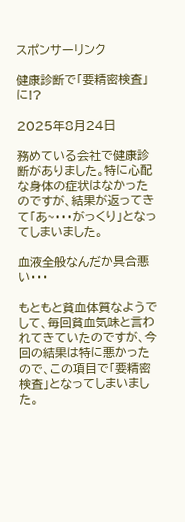スポンサーリンク

健康診断で「要精密検査」に!?

2025年8月24日

務めている会社で健康診断がありました。特に心配な身体の症状はなかったのですが、結果が返ってきて「あ~・・・がっくり」となってしまいました。

血液全般なんだか具合悪い・・・

もともと貧血体質なようでして、毎回貧血気味と言われてきていたのですが、今回の結果は特に悪かったので、この項目で「要精密検査」となってしまいました。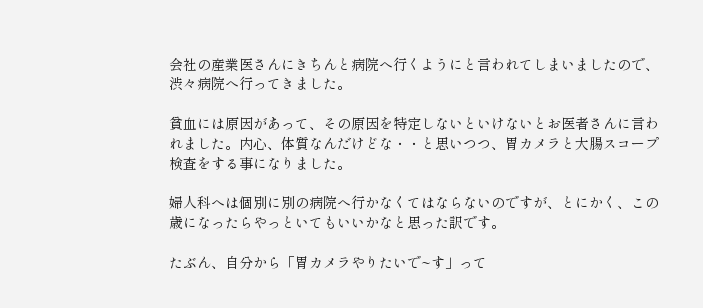会社の産業医さんにきちんと病院へ行くようにと言われてしまいましたので、渋々病院へ行ってきました。

貧血には原因があって、その原因を特定しないといけないとお医者さんに言われました。内心、体質なんだけどな・・と思いつつ、胃カメラと大腸スコープ検査をする事になりました。

婦人科へは個別に別の病院へ行かなくてはならないのですが、とにかく、この歳になったらやっといてもいいかなと思った訳です。

たぶん、自分から「胃カメラやりたいで~す」って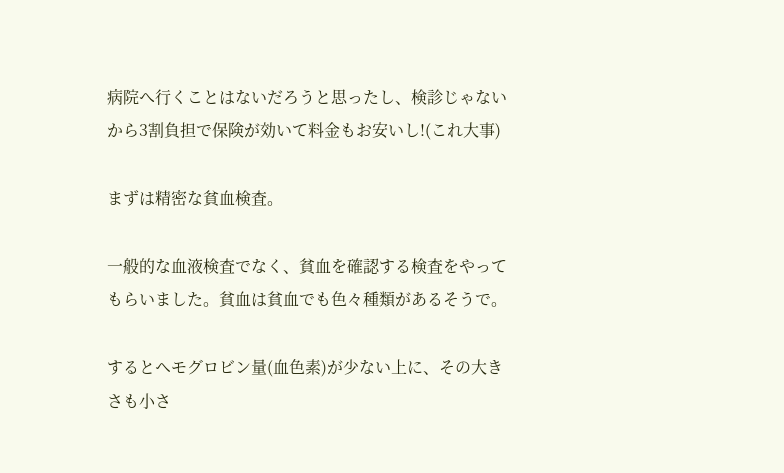病院へ行くことはないだろうと思ったし、検診じゃないから3割負担で保険が効いて料金もお安いし!(これ大事)

まずは精密な貧血検査。

一般的な血液検査でなく、貧血を確認する検査をやってもらいました。貧血は貧血でも色々種類があるそうで。

するとヘモグロビン量(血色素)が少ない上に、その大きさも小さ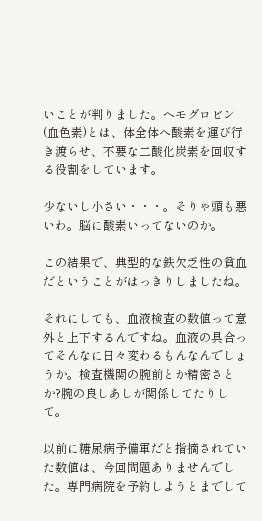いことが判りました。ヘモグロビン(血色素)とは、体全体へ酸素を運び行き渡らせ、不要な二酸化炭素を回収する役割をしています。

少ないし小さい・・・。そりゃ頭も悪いわ。脳に酸素いってないのか。

この結果で、典型的な鉄欠乏性の貧血だということがはっきりしましたね。

それにしても、血液検査の数値って意外と上下するんですね。血液の具合ってそんなに日々変わるもんなんでしょうか。検査機関の腕前とか精密さとか?腕の良しあしが関係してたりして。

以前に糖尿病予備軍だと指摘されていた数値は、今回問題ありませんでした。専門病院を予約しようとまでして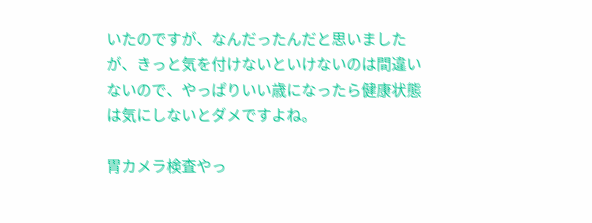いたのですが、なんだったんだと思いましたが、きっと気を付けないといけないのは間違いないので、やっぱりいい歳になったら健康状態は気にしないとダメですよね。

胃カメラ検査やっ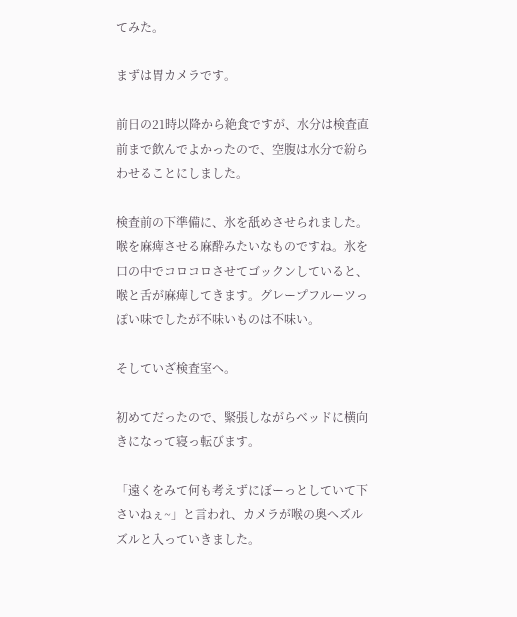てみた。

まずは胃カメラです。

前日の21時以降から絶食ですが、水分は検査直前まで飲んでよかったので、空腹は水分で紛らわせることにしました。

検査前の下準備に、氷を舐めさせられました。喉を麻痺させる麻酔みたいなものですね。氷を口の中でコロコロさせてゴックンしていると、喉と舌が麻痺してきます。グレープフルーツっぽい味でしたが不味いものは不味い。

そしていざ検査室へ。

初めてだったので、緊張しながらベッドに横向きになって寝っ転びます。

「遠くをみて何も考えずにぼーっとしていて下さいねぇ~」と言われ、カメラが喉の奥へズルズルと入っていきました。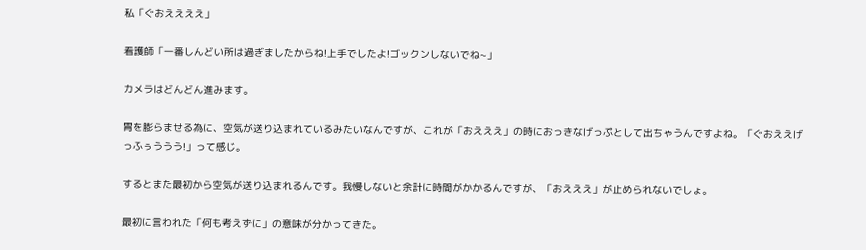私「ぐおええええ」

看護師「一番しんどい所は過ぎましたからね!上手でしたよ!ゴックンしないでね~」

カメラはどんどん進みます。

胃を膨らませる為に、空気が送り込まれているみたいなんですが、これが「おえええ」の時におっきなげっぷとして出ちゃうんですよね。「ぐおええげっふぅううう!」って感じ。

するとまた最初から空気が送り込まれるんです。我慢しないと余計に時間がかかるんですが、「おえええ」が止められないでしょ。

最初に言われた「何も考えずに」の意味が分かってきた。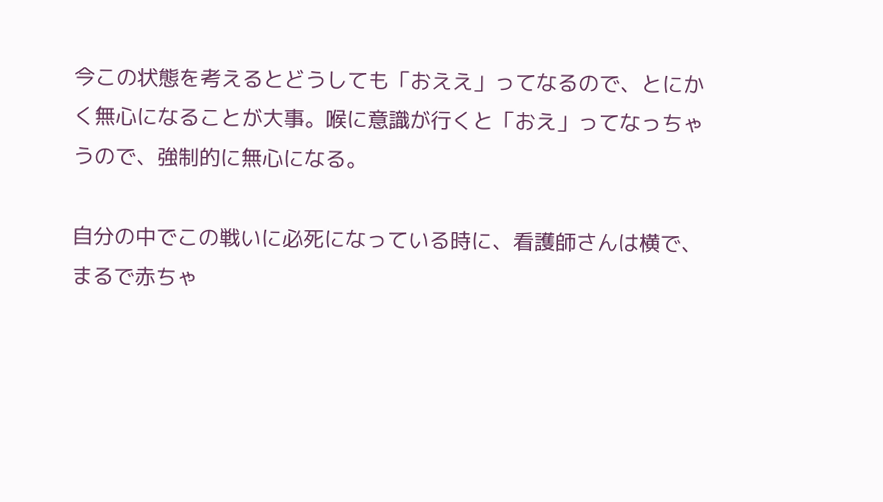今この状態を考えるとどうしても「おええ」ってなるので、とにかく無心になることが大事。喉に意識が行くと「おえ」ってなっちゃうので、強制的に無心になる。

自分の中でこの戦いに必死になっている時に、看護師さんは横で、まるで赤ちゃ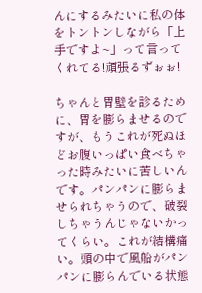んにするみたいに私の体をトントンしながら「上手ですよ~」って言ってくれてる!頑張るずぉぉ!

ちゃんと胃壁を診るために、胃を膨らませるのですが、もうこれが死ぬほどお腹いっぱい食べちゃった時みたいに苦しいんです。パンパンに膨らませられちゃうので、破裂しちゃうんじゃないかってくらい。これが結構痛い。頭の中で風船がパンパンに膨らんでいる状態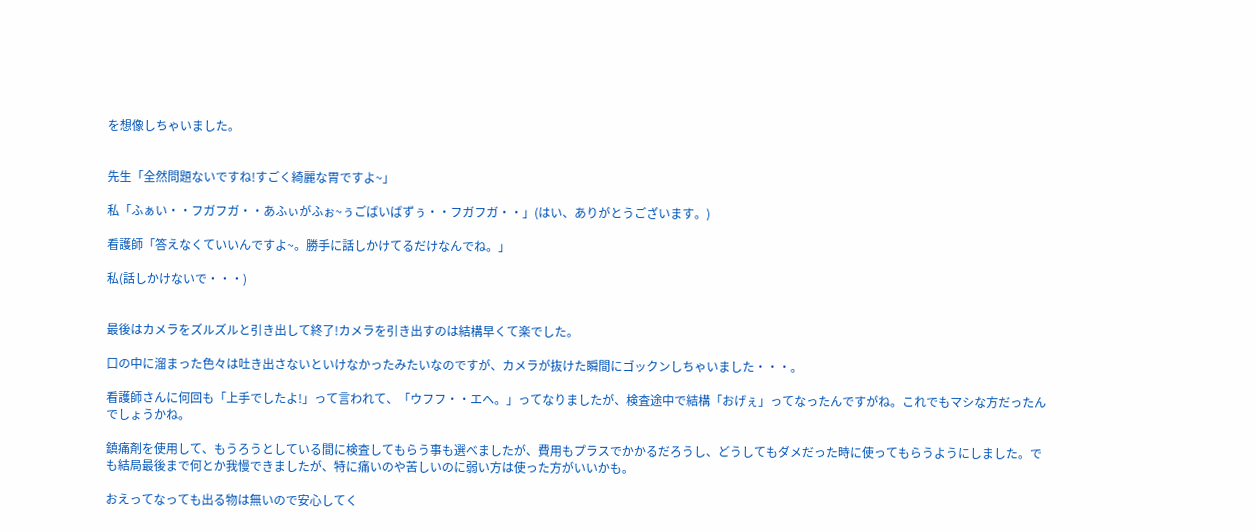を想像しちゃいました。


先生「全然問題ないですね!すごく綺麗な胃ですよ~」

私「ふぁい・・フガフガ・・あふぃがふぉ~ぅごばいばずぅ・・フガフガ・・」(はい、ありがとうございます。)

看護師「答えなくていいんですよ~。勝手に話しかけてるだけなんでね。」

私(話しかけないで・・・)


最後はカメラをズルズルと引き出して終了!カメラを引き出すのは結構早くて楽でした。

口の中に溜まった色々は吐き出さないといけなかったみたいなのですが、カメラが抜けた瞬間にゴックンしちゃいました・・・。

看護師さんに何回も「上手でしたよ!」って言われて、「ウフフ・・エヘ。」ってなりましたが、検査途中で結構「おげぇ」ってなったんですがね。これでもマシな方だったんでしょうかね。

鎮痛剤を使用して、もうろうとしている間に検査してもらう事も選べましたが、費用もプラスでかかるだろうし、どうしてもダメだった時に使ってもらうようにしました。でも結局最後まで何とか我慢できましたが、特に痛いのや苦しいのに弱い方は使った方がいいかも。

おえってなっても出る物は無いので安心してく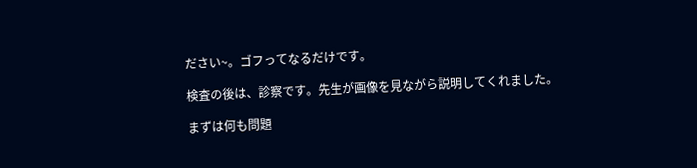ださい~。ゴフってなるだけです。

検査の後は、診察です。先生が画像を見ながら説明してくれました。

まずは何も問題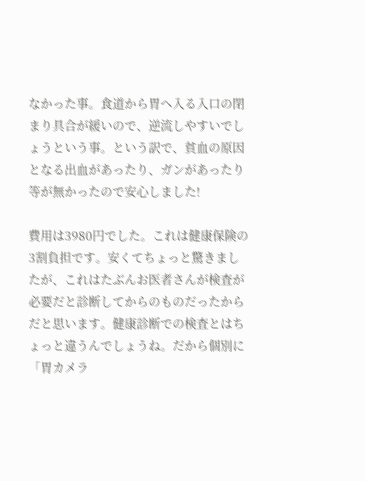なかった事。食道から胃へ入る入口の閉まり具合が緩いので、逆流しやすいでしょうという事。という訳で、貧血の原因となる出血があったり、ガンがあったり等が無かったので安心しました!

費用は3980円でした。これは健康保険の3割負担です。安くてちょっと驚きましたが、これはたぶんお医者さんが検査が必要だと診断してからのものだったからだと思います。健康診断での検査とはちょっと違うんでしょうね。だから個別に「胃カメラ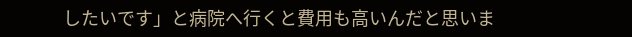したいです」と病院へ行くと費用も高いんだと思いま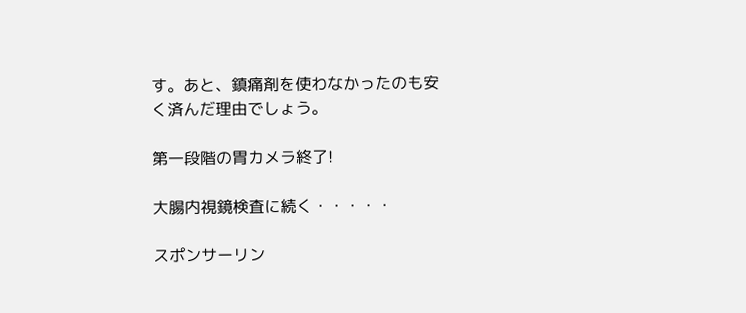す。あと、鎮痛剤を使わなかったのも安く済んだ理由でしょう。

第一段階の胃カメラ終了!

大腸内視鏡検査に続く・・・・・

スポンサーリン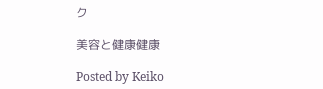ク

美容と健康健康

Posted by Keiko